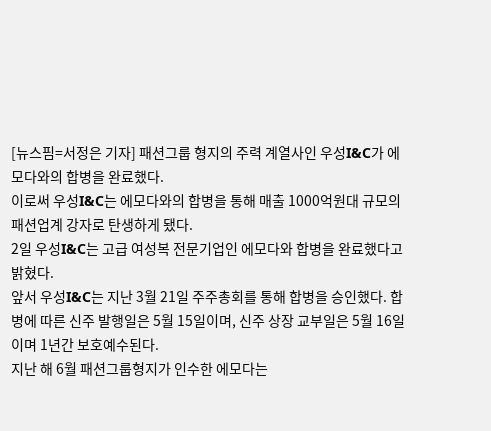[뉴스핌=서정은 기자] 패션그룹 형지의 주력 계열사인 우성I&C가 에모다와의 합병을 완료했다.
이로써 우성I&C는 에모다와의 합병을 통해 매출 1000억원대 규모의 패션업계 강자로 탄생하게 됐다.
2일 우성I&C는 고급 여성복 전문기업인 에모다와 합병을 완료했다고 밝혔다.
앞서 우성I&C는 지난 3월 21일 주주총회를 통해 합병을 승인했다. 합병에 따른 신주 발행일은 5월 15일이며, 신주 상장 교부일은 5월 16일이며 1년간 보호예수된다.
지난 해 6월 패션그룹형지가 인수한 에모다는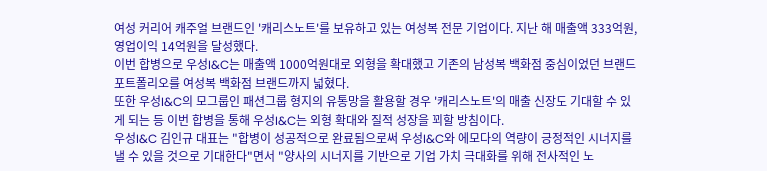여성 커리어 캐주얼 브랜드인 '캐리스노트'를 보유하고 있는 여성복 전문 기업이다. 지난 해 매출액 333억원, 영업이익 14억원을 달성했다.
이번 합병으로 우성I&C는 매출액 1000억원대로 외형을 확대했고 기존의 남성복 백화점 중심이었던 브랜드 포트폴리오를 여성복 백화점 브랜드까지 넓혔다.
또한 우성I&C의 모그룹인 패션그룹 형지의 유통망을 활용할 경우 '캐리스노트'의 매출 신장도 기대할 수 있게 되는 등 이번 합병을 통해 우성I&C는 외형 확대와 질적 성장을 꾀할 방침이다.
우성I&C 김인규 대표는 "합병이 성공적으로 완료됨으로써 우성I&C와 에모다의 역량이 긍정적인 시너지를 낼 수 있을 것으로 기대한다"면서 "양사의 시너지를 기반으로 기업 가치 극대화를 위해 전사적인 노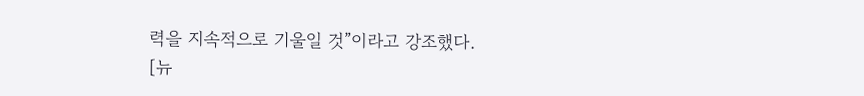력을 지속적으로 기울일 것”이라고 강조했다.
[뉴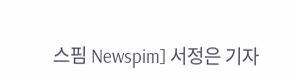스핌 Newspim] 서정은 기자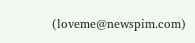(loveme@newspim.com)